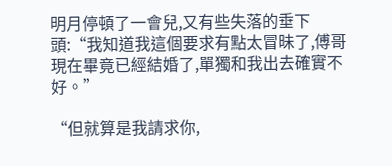明月停頓了一會兒,又有些失落的垂下頭:“我知道我這個要求有點太冒昧了,傅哥現在畢竟已經結婚了,單獨和我出去確實不好。”

“但就算是我請求你,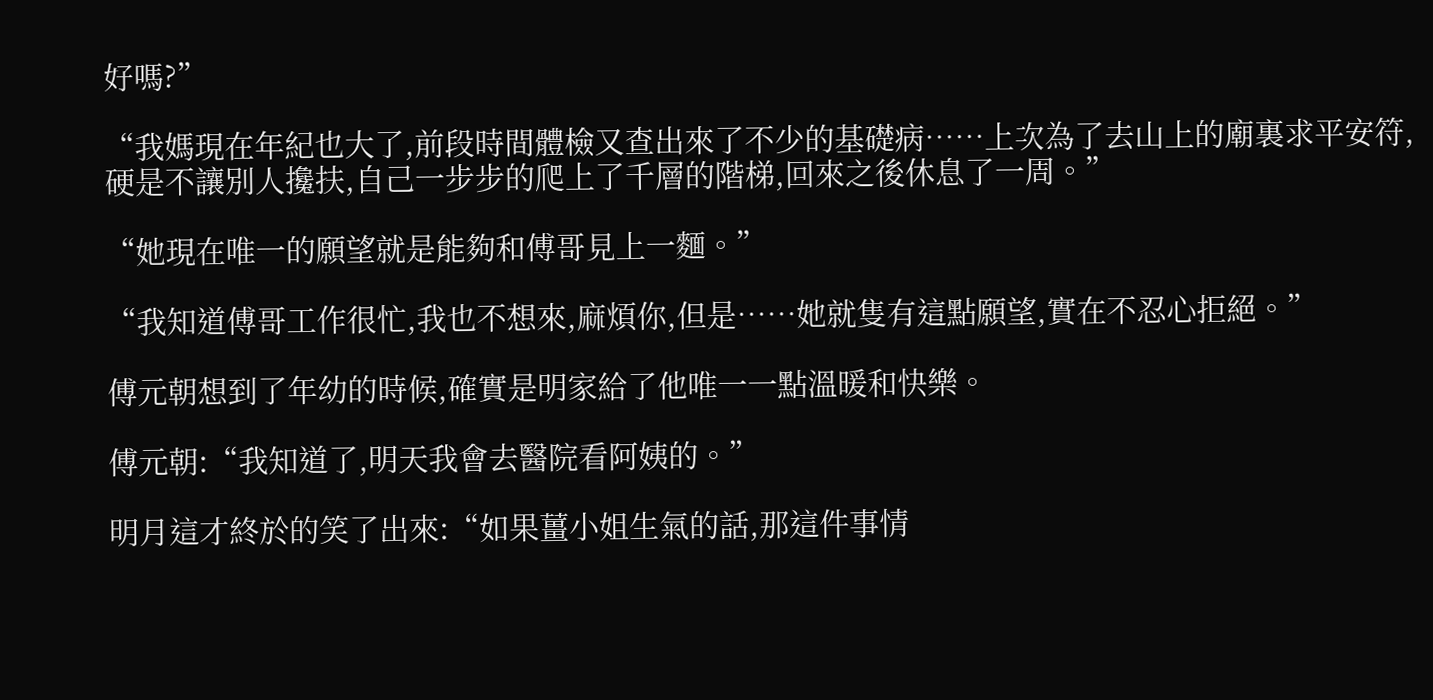好嗎?”

“我媽現在年紀也大了,前段時間體檢又查出來了不少的基礎病……上次為了去山上的廟裏求平安符,硬是不讓別人攙扶,自己一步步的爬上了千層的階梯,回來之後休息了一周。”

“她現在唯一的願望就是能夠和傅哥見上一麵。”

“我知道傅哥工作很忙,我也不想來,麻煩你,但是……她就隻有這點願望,實在不忍心拒絕。”

傅元朝想到了年幼的時候,確實是明家給了他唯一一點溫暖和快樂。

傅元朝:“我知道了,明天我會去醫院看阿姨的。”

明月這才終於的笑了出來:“如果薑小姐生氣的話,那這件事情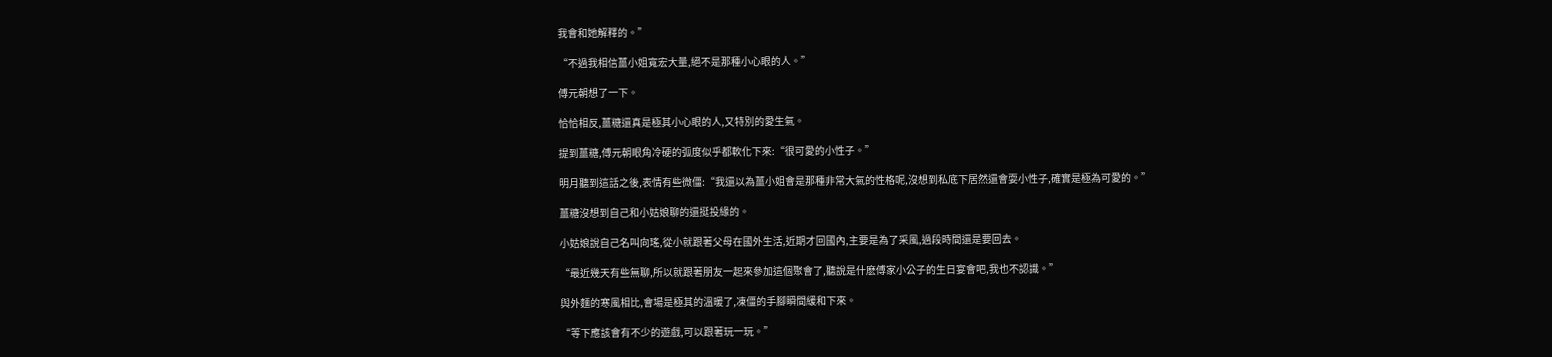我會和她解釋的。”

“不過我相信薑小姐寬宏大量,絕不是那種小心眼的人。”

傅元朝想了一下。

恰恰相反,薑糖還真是極其小心眼的人,又特別的愛生氣。

提到薑糖,傅元朝眼角冷硬的弧度似乎都軟化下來:“很可愛的小性子。”

明月聽到這話之後,表情有些微僵:“我還以為薑小姐會是那種非常大氣的性格呢,沒想到私底下居然還會耍小性子,確實是極為可愛的。”

薑糖沒想到自己和小姑娘聊的還挺投緣的。

小姑娘說自己名叫向瑤,從小就跟著父母在國外生活,近期才回國內,主要是為了采風,過段時間還是要回去。

“最近幾天有些無聊,所以就跟著朋友一起來參加這個聚會了,聽說是什麽傅家小公子的生日宴會吧,我也不認識。”

與外麵的寒風相比,會場是極其的溫暖了,凍僵的手腳瞬間緩和下來。

“等下應該會有不少的遊戲,可以跟著玩一玩。”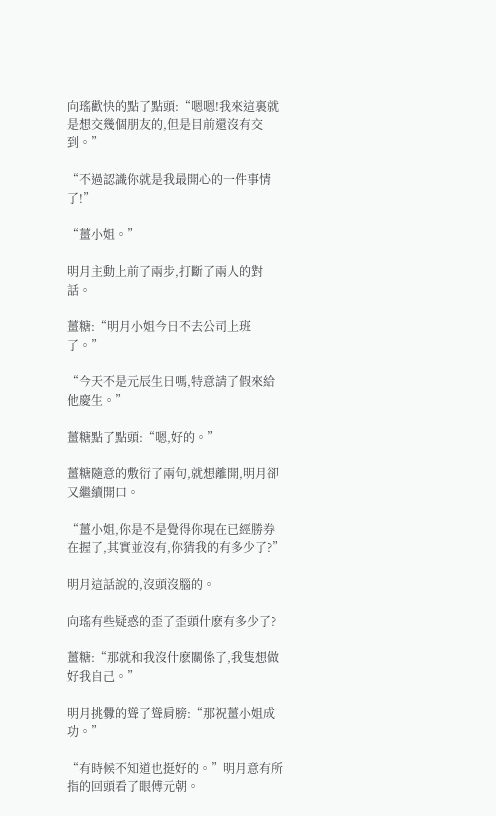向瑤歡快的點了點頭:“嗯嗯!我來這裏就是想交幾個朋友的,但是目前還沒有交到。”

“不過認識你就是我最開心的一件事情了!”

“薑小姐。”

明月主動上前了兩步,打斷了兩人的對話。

薑糖:“明月小姐今日不去公司上班了。”

“今天不是元辰生日嗎,特意請了假來給他慶生。”

薑糖點了點頭:“嗯,好的。”

薑糖隨意的敷衍了兩句,就想離開,明月卻又繼續開口。

“薑小姐,你是不是覺得你現在已經勝券在握了,其實並沒有,你猜我的有多少了?”

明月這話說的,沒頭沒腦的。

向瑤有些疑惑的歪了歪頭什麽有多少了?

薑糖:“那就和我沒什麽關係了,我隻想做好我自己。”

明月挑釁的聳了聳肩膀:“那祝薑小姐成功。”

“有時候不知道也挺好的。”明月意有所指的回頭看了眼傅元朝。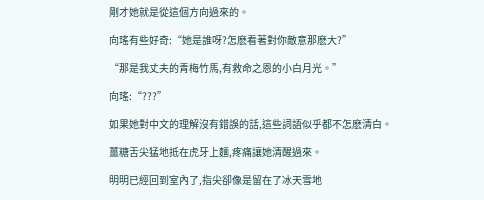剛才她就是從這個方向過來的。

向瑤有些好奇:“她是誰呀?怎麽看著對你敵意那麽大?”

“那是我丈夫的青梅竹馬,有救命之恩的小白月光。”

向瑤:“???”

如果她對中文的理解沒有錯誤的話,這些詞語似乎都不怎麽清白。

薑糖舌尖猛地抵在虎牙上麵,疼痛讓她清醒過來。

明明已經回到室內了,指尖卻像是留在了冰天雪地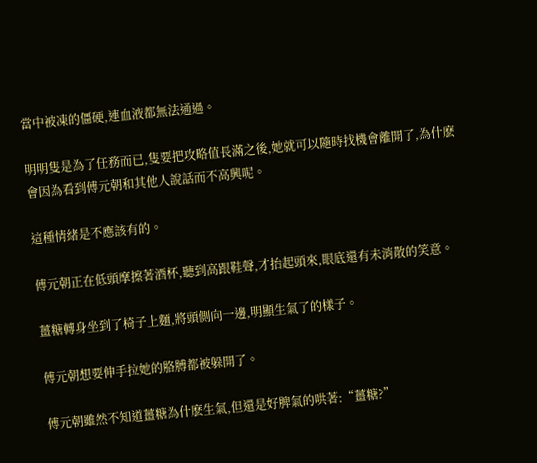當中被凍的僵硬,連血液都無法通過。

明明隻是為了任務而已,隻要把攻略值長滿之後,她就可以隨時找機會離開了,為什麽會因為看到傅元朝和其他人說話而不高興呢。

這種情緒是不應該有的。

傅元朝正在低頭摩擦著酒杯,聽到高跟鞋聲,才抬起頭來,眼底還有未消散的笑意。

薑糖轉身坐到了椅子上麵,將頭側向一邊,明顯生氣了的樣子。

傅元朝想要伸手拉她的胳膊都被躲開了。

傅元朝雖然不知道薑糖為什麽生氣,但還是好脾氣的哄著:“薑糖?”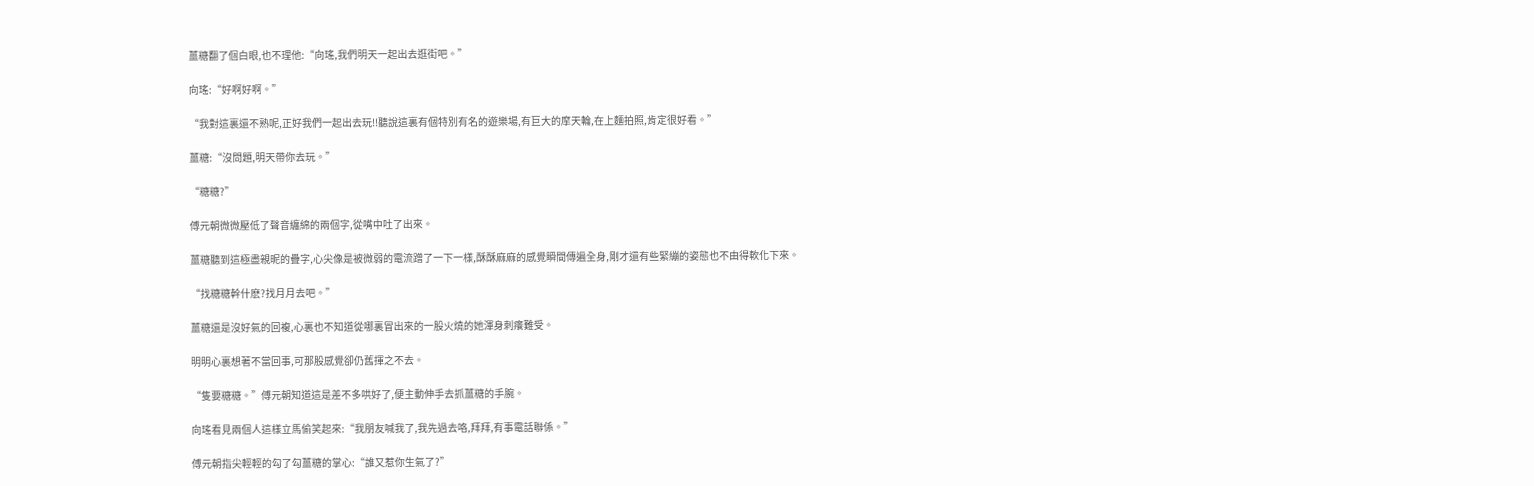薑糖翻了個白眼,也不理他:“向瑤,我們明天一起出去逛街吧。”

向瑤:“好啊好啊。”

“我對這裏還不熟呢,正好我們一起出去玩!!聽說這裏有個特別有名的遊樂場,有巨大的摩天輪,在上麵拍照,肯定很好看。”

薑糖:“沒問題,明天帶你去玩。”

“糖糖?”

傅元朝微微壓低了聲音纏綿的兩個字,從嘴中吐了出來。

薑糖聽到這極盡親昵的疊字,心尖像是被微弱的電流蹭了一下一樣,酥酥麻麻的感覺瞬間傳遍全身,剛才還有些緊繃的姿態也不由得軟化下來。

“找糖糖幹什麽?找月月去吧。”

薑糖還是沒好氣的回複,心裏也不知道從哪裏冒出來的一股火燒的她渾身刺癢難受。

明明心裏想著不當回事,可那股感覺卻仍舊揮之不去。

“隻要糖糖。”傅元朝知道這是差不多哄好了,便主動伸手去抓薑糖的手腕。

向瑤看見兩個人這樣立馬偷笑起來:“我朋友喊我了,我先過去咯,拜拜,有事電話聯係。”

傅元朝指尖輕輕的勾了勾薑糖的掌心:“誰又惹你生氣了?”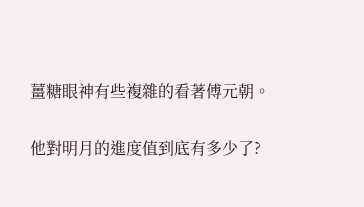薑糖眼神有些複雜的看著傅元朝。

他對明月的進度值到底有多少了?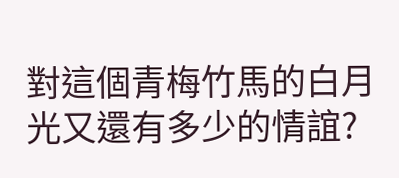對這個青梅竹馬的白月光又還有多少的情誼?